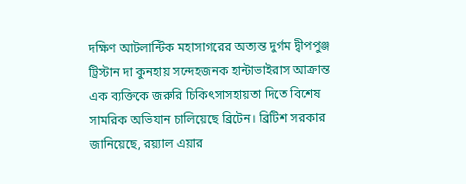দক্ষিণ আটলান্টিক মহাসাগরের অত্যন্ত দুর্গম দ্বীপপুঞ্জ ট্রিস্টান দা কুনহায় সন্দেহজনক হান্টাভাইরাস আক্রান্ত এক ব্যক্তিকে জরুরি চিকিৎসাসহায়তা দিতে বিশেষ সামরিক অভিযান চালিয়েছে ব্রিটেন। ব্রিটিশ সরকার জানিয়েছে, রয়্যাল এয়ার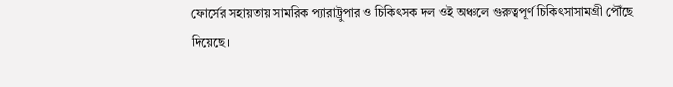ফোর্সের সহায়তায় সামরিক প্যারাট্রুপার ও চিকিৎসক দল ওই অঞ্চলে গুরুত্বপূর্ণ চিকিৎসাসামগ্রী পৌঁছে দিয়েছে।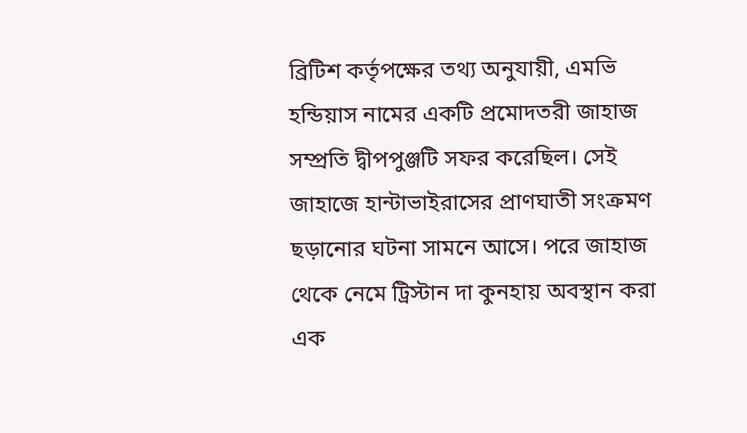ব্রিটিশ কর্তৃপক্ষের তথ্য অনুযায়ী, এমভি হন্ডিয়াস নামের একটি প্রমোদতরী জাহাজ সম্প্রতি দ্বীপপুঞ্জটি সফর করেছিল। সেই জাহাজে হান্টাভাইরাসের প্রাণঘাতী সংক্রমণ ছড়ানোর ঘটনা সামনে আসে। পরে জাহাজ থেকে নেমে ট্রিস্টান দা কুনহায় অবস্থান করা এক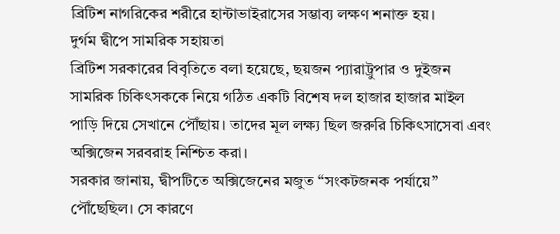ব্রিটিশ নাগরিকের শরীরে হান্টাভাইরাসের সম্ভাব্য লক্ষণ শনাক্ত হয়।
দুর্গম দ্বীপে সামরিক সহায়তা
ব্রিটিশ সরকারের বিবৃতিতে বলা হয়েছে, ছয়জন প্যারাট্রুপার ও দুইজন সামরিক চিকিৎসককে নিয়ে গঠিত একটি বিশেষ দল হাজার হাজার মাইল পাড়ি দিয়ে সেখানে পৌঁছায়। তাদের মূল লক্ষ্য ছিল জরুরি চিকিৎসাসেবা এবং অক্সিজেন সরবরাহ নিশ্চিত করা।
সরকার জানায়, দ্বীপটিতে অক্সিজেনের মজুত “সংকটজনক পর্যায়ে” পৌঁছেছিল। সে কারণে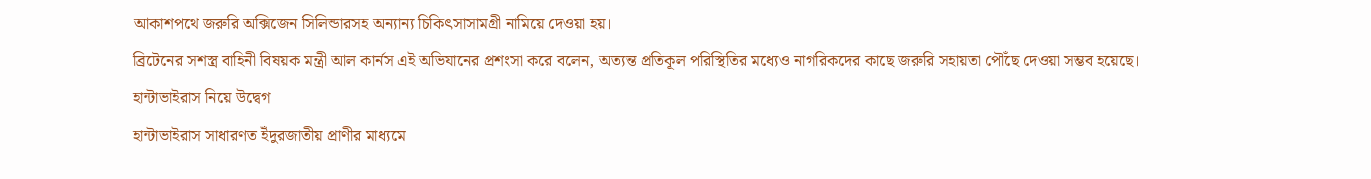আকাশপথে জরুরি অক্সিজেন সিলিন্ডারসহ অন্যান্য চিকিৎসাসামগ্রী নামিয়ে দেওয়া হয়।
ব্রিটেনের সশস্ত্র বাহিনী বিষয়ক মন্ত্রী আল কার্নস এই অভিযানের প্রশংসা করে বলেন, অত্যন্ত প্রতিকূল পরিস্থিতির মধ্যেও নাগরিকদের কাছে জরুরি সহায়তা পৌঁছে দেওয়া সম্ভব হয়েছে।
হান্টাভাইরাস নিয়ে উদ্বেগ
হান্টাভাইরাস সাধারণত ইঁদুরজাতীয় প্রাণীর মাধ্যমে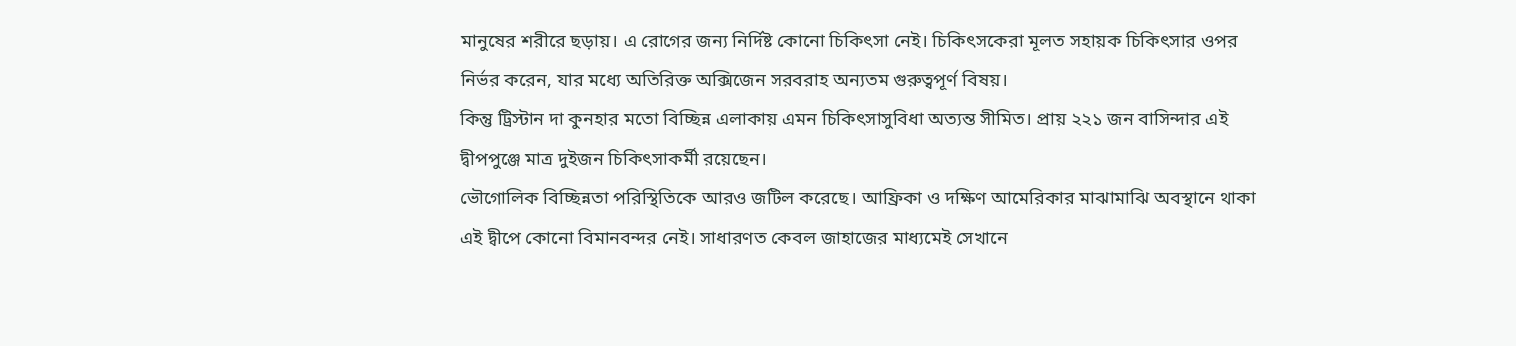মানুষের শরীরে ছড়ায়। এ রোগের জন্য নির্দিষ্ট কোনো চিকিৎসা নেই। চিকিৎসকেরা মূলত সহায়ক চিকিৎসার ওপর নির্ভর করেন, যার মধ্যে অতিরিক্ত অক্সিজেন সরবরাহ অন্যতম গুরুত্বপূর্ণ বিষয়।
কিন্তু ট্রিস্টান দা কুনহার মতো বিচ্ছিন্ন এলাকায় এমন চিকিৎসাসুবিধা অত্যন্ত সীমিত। প্রায় ২২১ জন বাসিন্দার এই দ্বীপপুঞ্জে মাত্র দুইজন চিকিৎসাকর্মী রয়েছেন।
ভৌগোলিক বিচ্ছিন্নতা পরিস্থিতিকে আরও জটিল করেছে। আফ্রিকা ও দক্ষিণ আমেরিকার মাঝামাঝি অবস্থানে থাকা এই দ্বীপে কোনো বিমানবন্দর নেই। সাধারণত কেবল জাহাজের মাধ্যমেই সেখানে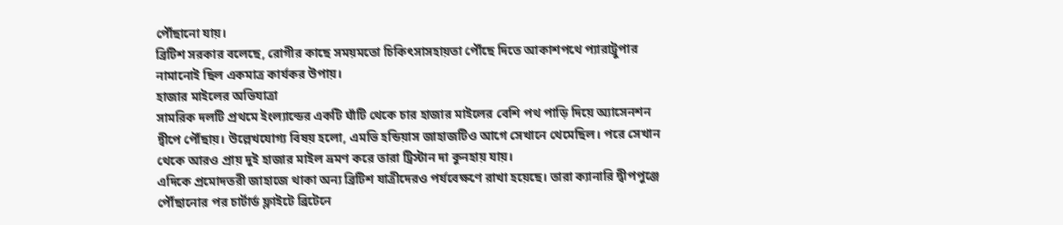পৌঁছানো যায়।
ব্রিটিশ সরকার বলেছে, রোগীর কাছে সময়মতো চিকিৎসাসহায়তা পৌঁছে দিতে আকাশপথে প্যারাট্রুপার নামানোই ছিল একমাত্র কার্যকর উপায়।
হাজার মাইলের অভিযাত্রা
সামরিক দলটি প্রথমে ইংল্যান্ডের একটি ঘাঁটি থেকে চার হাজার মাইলের বেশি পথ পাড়ি দিয়ে অ্যাসেনশন দ্বীপে পৌঁছায়। উল্লেখযোগ্য বিষয় হলো, এমভি হন্ডিয়াস জাহাজটিও আগে সেখানে থেমেছিল। পরে সেখান থেকে আরও প্রায় দুই হাজার মাইল ভ্রমণ করে তারা ট্রিস্টান দা কুনহায় যায়।
এদিকে প্রমোদতরী জাহাজে থাকা অন্য ব্রিটিশ যাত্রীদেরও পর্যবেক্ষণে রাখা হয়েছে। তারা ক্যানারি দ্বীপপুঞ্জে পৌঁছানোর পর চার্টার্ড ফ্লাইটে ব্রিটেনে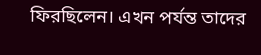ফিরছিলেন। এখন পর্যন্ত তাদের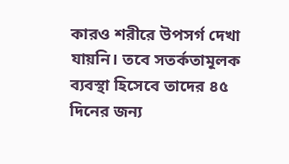কারও শরীরে উপসর্গ দেখা যায়নি। তবে সতর্কতামূলক ব্যবস্থা হিসেবে তাদের ৪৫ দিনের জন্য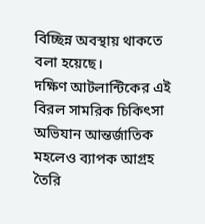বিচ্ছিন্ন অবস্থায় থাকতে বলা হয়েছে।
দক্ষিণ আটলান্টিকের এই বিরল সামরিক চিকিৎসা অভিযান আন্তর্জাতিক মহলেও ব্যাপক আগ্রহ তৈরি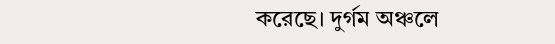করেছে। দুর্গম অঞ্চলে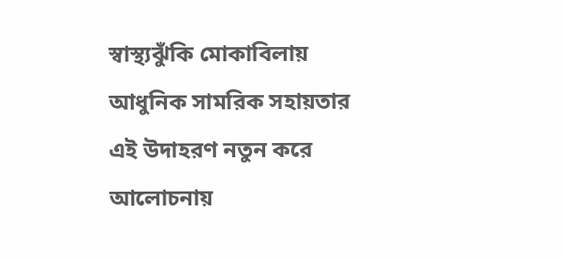স্বাস্থ্যঝুঁকি মোকাবিলায় আধুনিক সামরিক সহায়তার এই উদাহরণ নতুন করে আলোচনায়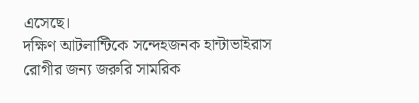এসেছে।
দক্ষিণ আটলান্টিকে সন্দেহজনক হান্টাভাইরাস রোগীর জন্য জরুরি সামরিক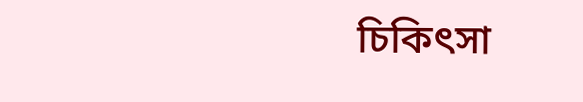চিকিৎসা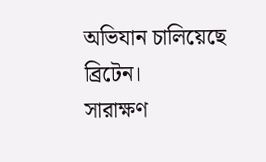অভিযান চালিয়েছে ব্রিটেন।
সারাক্ষণ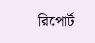রিপোর্ট